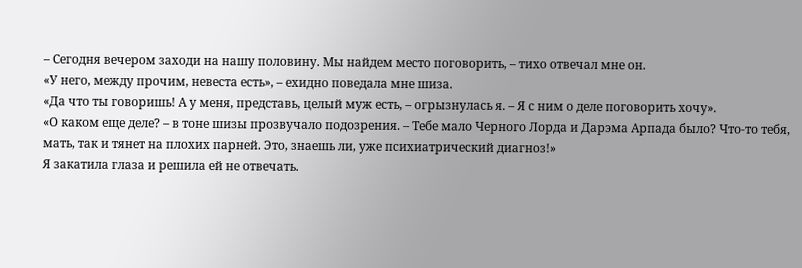– Сегодня вечером заходи на нашу половину. Мы найдем место поговорить, – тихо отвечал мне он.
«У него, между прочим, невеста есть», – ехидно поведала мне шиза.
«Да что ты говоришь! А у меня, представь, целый муж есть, – огрызнулась я. – Я с ним о деле поговорить хочу».
«О каком еще деле? – в тоне шизы прозвучало подозрения. – Тебе мало Черного Лорда и Дарэма Арпада было? Что-то тебя, мать, так и тянет на плохих парней. Это, знаешь ли, уже психиатрический диагноз!»
Я закатила глаза и решила ей не отвечать.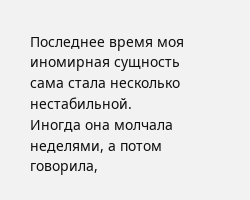Последнее время моя иномирная сущность сама стала несколько нестабильной. Иногда она молчала неделями, а потом говорила,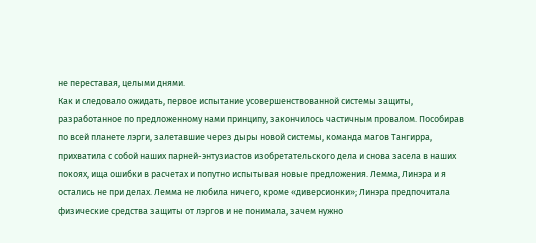не переставая, целыми днями.
Как и следовало ожидать, первое испытание усовершенствованной системы защиты, разработанное по предложенному нами принципу, закончилось частичным провалом. Пособирав по всей планете лэрги, залетавшие через дыры новой системы, команда магов Тангирра, прихватила с собой наших парней-энтузиастов изобретательского дела и снова засела в наших покоях, ища ошибки в расчетах и попутно испытывая новые предложения. Лемма, Линэра и я остались не при делах. Лемма не любила ничего, кроме «диверсионки»; Линэра предпочитала физические средства защиты от лэргов и не понимала, зачем нужно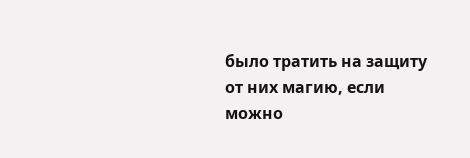было тратить на защиту от них магию, если можно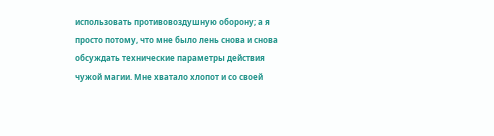использовать противовоздушную оборону; а я просто потому, что мне было лень снова и снова обсуждать технические параметры действия чужой магии. Мне хватало хлопот и со своей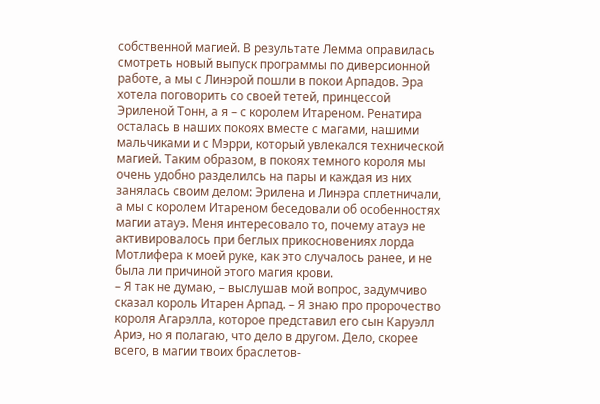собственной магией. В результате Лемма оправилась смотреть новый выпуск программы по диверсионной работе, а мы с Линэрой пошли в покои Арпадов. Эра хотела поговорить со своей тетей, принцессой Эриленой Тонн, а я – с королем Итареном. Ренатира осталась в наших покоях вместе с магами, нашими мальчиками и с Мэрри, который увлекался технической магией. Таким образом, в покоях темного короля мы очень удобно разделилсь на пары и каждая из них занялась своим делом: Эрилена и Линэра сплетничали, а мы с королем Итареном беседовали об особенностях магии атауэ. Меня интересовало то, почему атауэ не активировалось при беглых прикосновениях лорда Мотлифера к моей руке, как это случалось ранее, и не была ли причиной этого магия крови.
– Я так не думаю, – выслушав мой вопрос, задумчиво сказал король Итарен Арпад. – Я знаю про пророчество короля Агарэлла, которое представил его сын Каруэлл Ариэ, но я полагаю, что дело в другом. Дело, скорее всего, в магии твоих браслетов-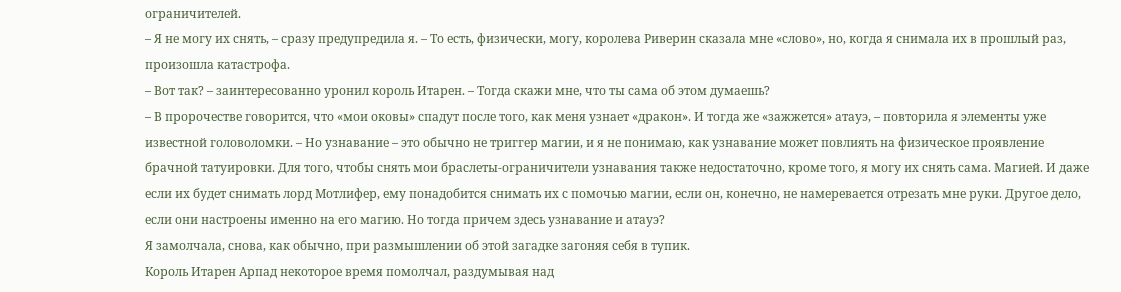ограничителей.
– Я не могу их снять, – сразу предупредила я. – То есть, физически, могу, королева Риверин сказала мне «слово», но, когда я снимала их в прошлый раз, произошла катастрофа.
– Вот так? – заинтересованно уронил король Итарен. – Тогда скажи мне, что ты сама об этом думаешь?
– В пророчестве говорится, что «мои оковы» спадут после того, как меня узнает «дракон». И тогда же «зажжется» атауэ, – повторила я элементы уже известной головоломки. – Но узнавание – это обычно не триггер магии, и я не понимаю, как узнавание может повлиять на физическое проявление брачной татуировки. Для того, чтобы снять мои браслеты-ограничители узнавания также недостаточно, кроме того, я могу их снять сама. Магией. И даже если их будет снимать лорд Мотлифер, ему понадобится снимать их с помочью магии, если он, конечно, не намеревается отрезать мне руки. Другое дело, если они настроены именно на его магию. Но тогда причем здесь узнавание и атауэ?
Я замолчала, снова, как обычно, при размышлении об этой загадке загоняя себя в тупик.
Король Итарен Арпад некоторое время помолчал, раздумывая над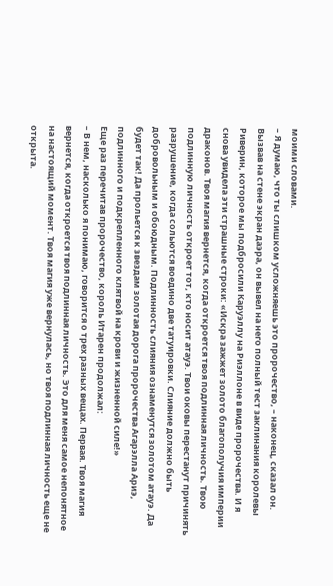моими словами.
– Я думаю, что ты слишком усложняешь это пророчество, – наконец, сказал он.
Вызвав на стене экран даэра, он вывел на него полный тест заклинания королевы Риверин, которое мы подбросили Каруэллу на Риэллоне в виде пророчества. И я снова увидела эти страшные строки: «Искра зажжет золото благополучия империи драконов. Твоя магия вернется, когда откроется твоя подлинная личность. Твою подлинную личность откроет тот, кто носит атауэ. Твои оковы перестанут причинять разрушение, когда сольются воедино две татуировки. Слияние должно быть добровольным и обоюдным. Подлинность слияния ознаменутся золотом атауэ. Да будет так! Да прольется к звездам золотая дорога пророчества Агарэлла Ариэ, подлинного и подкрепленного клятвой на крови и жизненной силе!»
Еще раз перечитав пророчество, король Итарен продолжал:
– В нем, насколько я понимаю, говорится о трех разных вещах. Первая. Твоя магия вернется, когда откроется твоя подлинная личность. Это для меня самое непонятное на настоящий момент. Твоя магия уже вернулась, но твоя подлинная личность еще не открыта.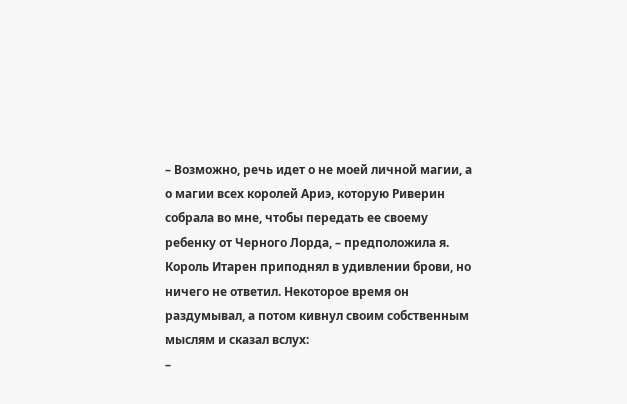– Возможно, речь идет о не моей личной магии, а о магии всех королей Ариэ, которую Риверин собрала во мне, чтобы передать ее своему ребенку от Черного Лорда, – предположила я.
Король Итарен приподнял в удивлении брови, но ничего не ответил. Некоторое время он раздумывал, а потом кивнул своим собственным мыслям и сказал вслух:
–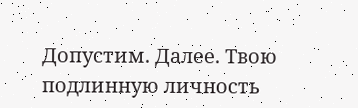Допустим. Далее. Твою подлинную личность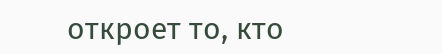откроет то, кто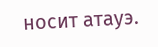носит атауэ.